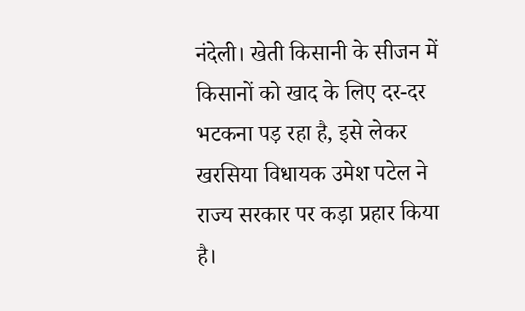नंदेली। खेती किसानी के सीजन में किसानों को खाद के लिए दर-दर भटकना पड़ रहा है, इसे लेकर खरसिया विधायक उमेश पटेल ने राज्य सरकार पर कड़ा प्रहार किया है।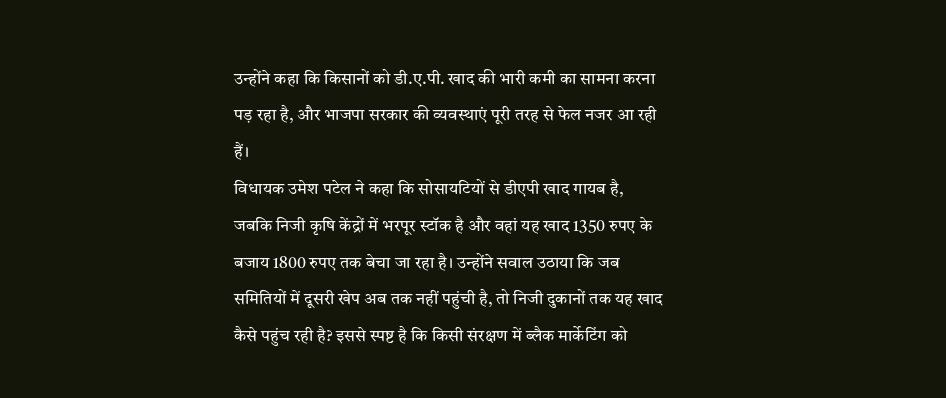उन्होंने कहा कि किसानों को डी.ए.पी. खाद की भारी कमी का सामना करना पड़ रहा है, और भाजपा सरकार की व्यवस्थाएं पूरी तरह से फेल नजर आ रही हैं।
विधायक उमेश पटेल ने कहा कि सोसायटियों से डीएपी खाद गायब है, जबकि निजी कृषि केंद्रों में भरपूर स्टॉक है और वहां यह खाद 1350 रुपए के बजाय 1800 रुपए तक बेचा जा रहा है। उन्होंने सवाल उठाया कि जब समितियों में दूसरी खेप अब तक नहीं पहुंची है, तो निजी दुकानों तक यह खाद कैसे पहुंच रही है? इससे स्पष्ट है कि किसी संरक्षण में ब्लैक मार्केटिंग को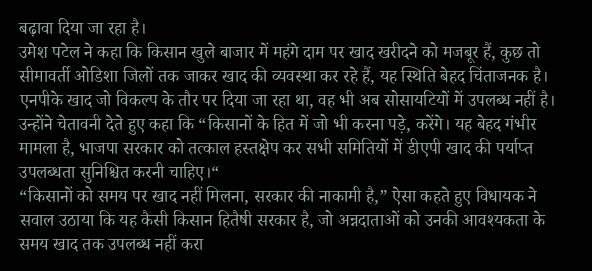बढ़ावा दिया जा रहा है।
उमेश पटेल ने कहा कि किसान खुले बाजार में महंगे दाम पर खाद खरीदने को मजबूर हैं, कुछ तो सीमावर्ती ओडिशा जिलों तक जाकर खाद की व्यवस्था कर रहे हैं, यह स्थिति बेहद चिंताजनक है। एनपीके खाद जो विकल्प के तौर पर दिया जा रहा था, वह भी अब सोसायटियों में उपलब्ध नहीं है।
उन्होंने चेतावनी देते हुए कहा कि “किसानों के हित में जो भी करना पड़े, करेंगे। यह बेहद गंभीर मामला है, भाजपा सरकार को तत्काल हस्तक्षेप कर सभी समितियों में डीएपी खाद की पर्याप्त उपलब्धता सुनिश्चित करनी चाहिए।“
“किसानों को समय पर खाद नहीं मिलना, सरकार की नाकामी है,” ऐसा कहते हुए विधायक ने सवाल उठाया कि यह कैसी किसान हितैषी सरकार है, जो अन्नदाताओं को उनकी आवश्यकता के समय खाद तक उपलब्ध नहीं करा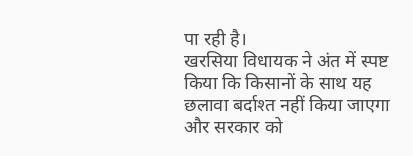पा रही है।
खरसिया विधायक ने अंत में स्पष्ट किया कि किसानों के साथ यह छलावा बर्दाश्त नहीं किया जाएगा और सरकार को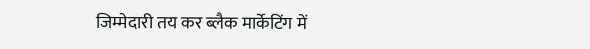जिम्मेदारी तय कर ब्लैक मार्केटिंग में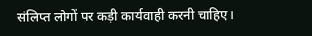संलिप्त लोगों पर कड़ी कार्यवाही करनी चाहिए।